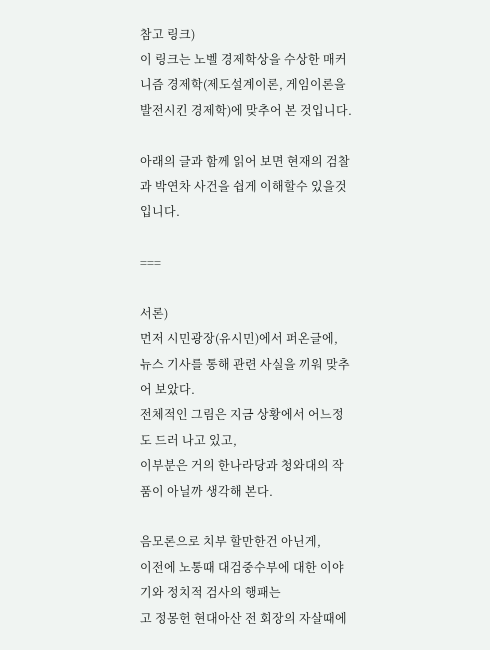참고 링크)
이 링크는 노벨 경제학상을 수상한 매커니즘 경제학(제도설계이론, 게임이론을 발전시킨 경제학)에 맞추어 본 것입니다.

아래의 글과 함께 읽어 보면 현재의 검찰과 박연차 사건을 쉽게 이해할수 있을것입니다.

===

서론)
먼저 시민광장(유시민)에서 퍼온글에,
뉴스 기사를 통해 관련 사실을 끼워 맞추어 보았다.
전체적인 그림은 지금 상황에서 어느정도 드러 나고 있고,
이부분은 거의 한나라당과 청와대의 작품이 아닐까 생각해 본다.

음모론으로 치부 할만한건 아닌게,
이전에 노통때 대검중수부에 대한 이야기와 정치적 검사의 행패는
고 정몽헌 현대아산 전 회장의 자살때에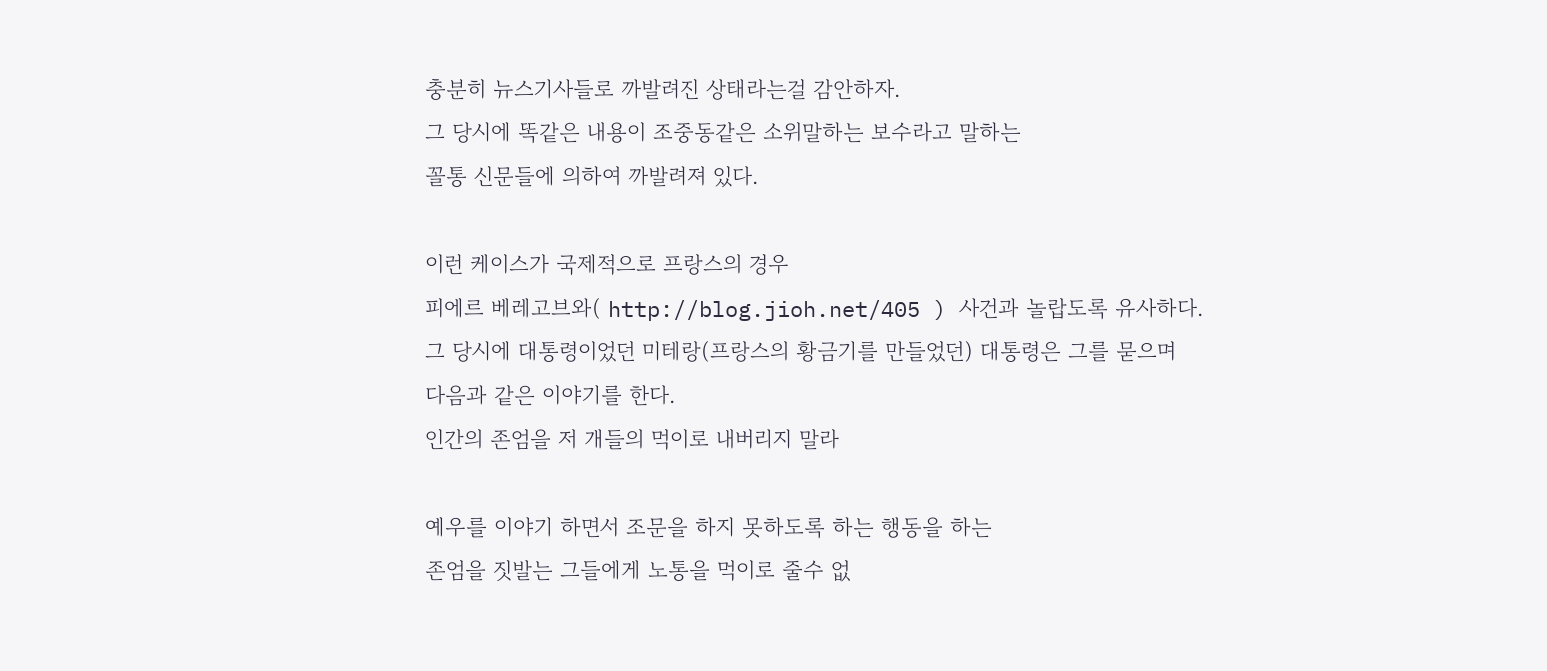충분히 뉴스기사들로 까발려진 상태라는걸 감안하자.
그 당시에 똑같은 내용이 조중동같은 소위말하는 보수라고 말하는
꼴통 신문들에 의하여 까발려져 있다.

이런 케이스가 국제적으로 프랑스의 경우
피에르 베레고브와( http://blog.jioh.net/405 ) 사건과 놀랍도록 유사하다.
그 당시에 대통령이었던 미테랑(프랑스의 황금기를 만들었던) 대통령은 그를 묻으며
다음과 같은 이야기를 한다.
인간의 존엄을 저 개들의 먹이로 내버리지 말라

예우를 이야기 하면서 조문을 하지 못하도록 하는 행동을 하는
존엄을 짓발는 그들에게 노통을 먹이로 줄수 없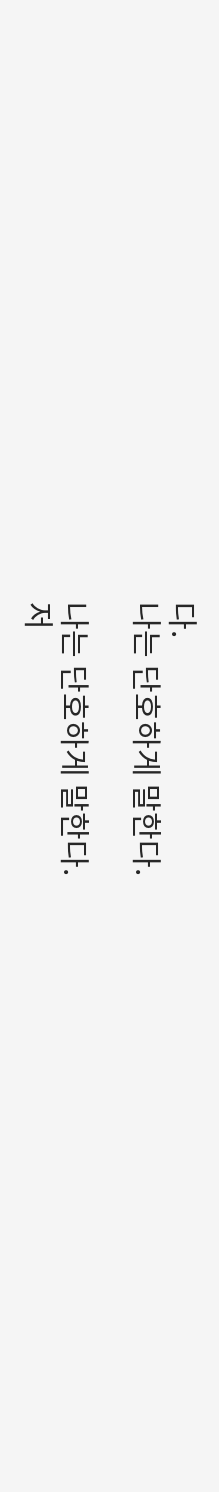다.
나는 단호하게 말한다.

나는 단호하게 말한다.
저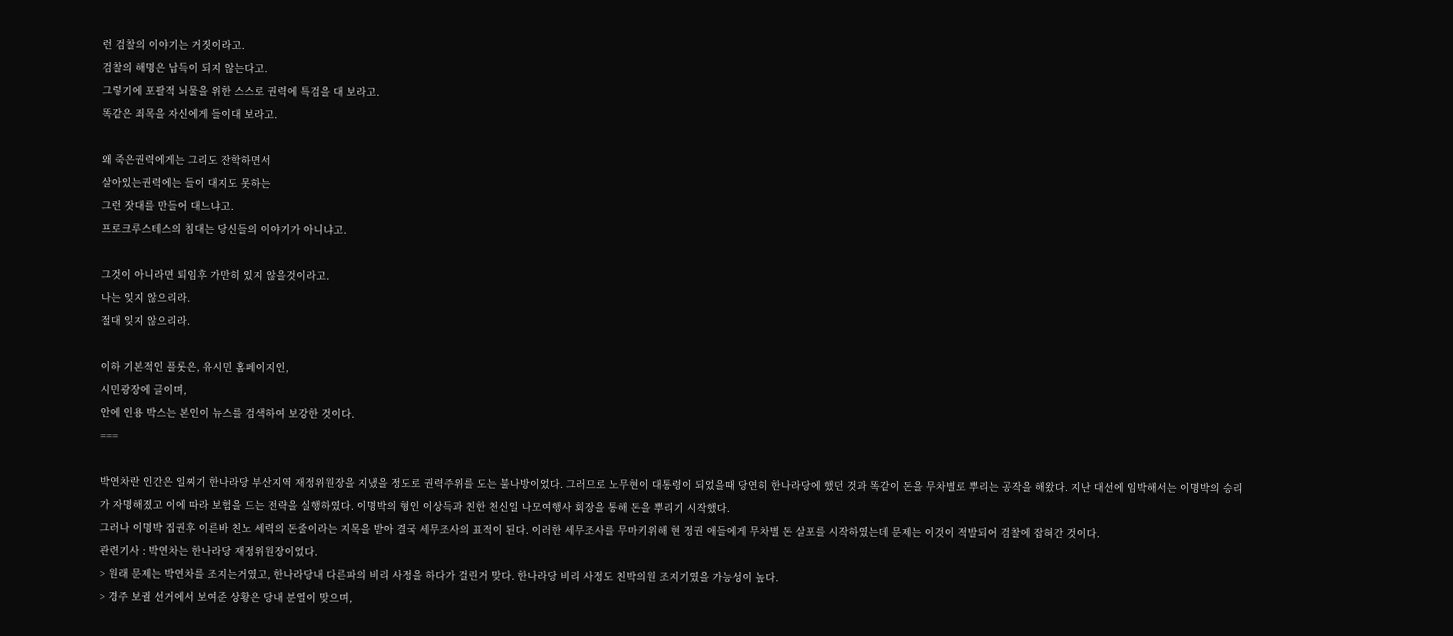런 검찰의 이야기는 거짓이라고.
검찰의 해명은 납득이 되지 않는다고.
그렇기에 포괄적 뇌물을 위한 스스로 권력에 특검을 대 보라고.
똑같은 죄목을 자신에게 들이대 보라고.

왜 죽은권력에게는 그리도 잔학하면서
살아있는권력에는 들이 대지도 못하는
그런 잣대를 만들어 대느냐고.
프로크루스테스의 침대는 당신들의 이야기가 아니냐고.

그것이 아니라면 퇴임후 가만히 있지 않을것이라고.
나는 잊지 않으리라.
절대 잊지 않으리라.

이하 기본적인 플롯은, 유시민 홈페이지인,
시민광장에 글이며,
안에 인용 박스는 본인이 뉴스를 검색하여 보강한 것이다.
===

박연차란 인간은 일찌기 한나라당 부산지역 재정위원장을 지냈을 정도로 권력주위를 도는 불나방이었다. 그러므로 노무현이 대통령이 되었을때 당연히 한나라당에 했던 것과 똑같이 돈을 무차별로 뿌리는 공작을 해왔다. 지난 대선에 임박해서는 이명박의 승리가 자명해졌고 이에 따라 보험을 드는 전략을 실행하였다. 이명박의 형인 이상득과 친한 천신일 나모여행사 회장을 통해 돈을 뿌리기 시작했다.
그러나 이명박 집권후 이른바 친노 세력의 돈줄이라는 지목을 받아 결국 세무조사의 표적이 된다. 이러한 세무조사를 무마키위해 현 정권 애들에게 무차별 돈 살포를 시작하였는데 문제는 이것이 적발되어 검찰에 잡혀간 것이다.
관련기사 : 박연차는 한나라당 재정위원장이었다.
> 원래 문제는 박연차를 조지는거였고, 한나라당내 다른파의 비리 사정을 하다가 걸린거 맞다. 한나라당 비리 사정도 친박의원 조지기였을 가능성이 높다.
> 경주 보궐 선거에서 보여준 상황은 당내 분열이 맞으며,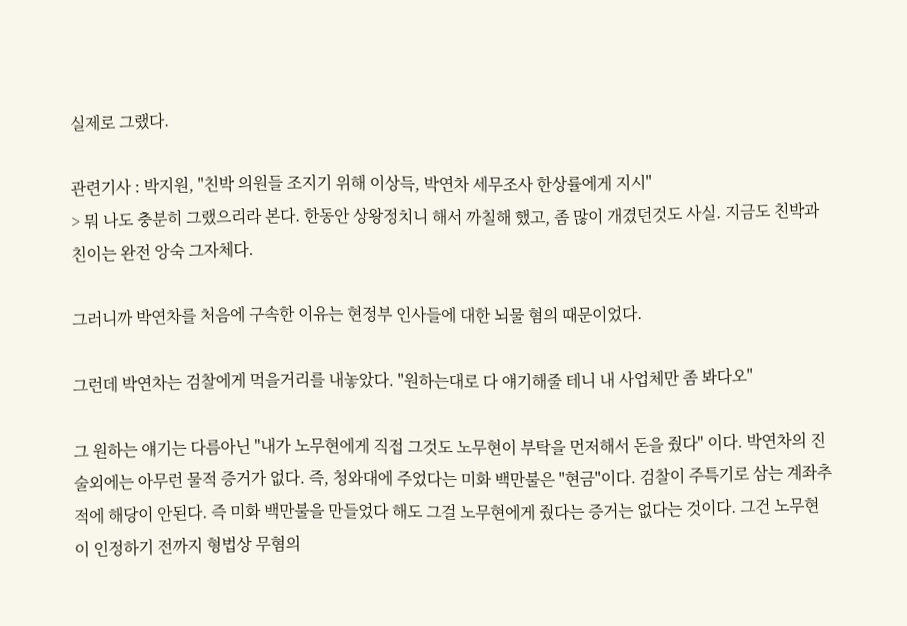실제로 그랬다.

관련기사 : 박지원, "친박 의원들 조지기 위해 이상득, 박연차 세무조사 한상률에게 지시"
> 뭐 나도 충분히 그랬으리라 본다. 한동안 상왕정치니 해서 까칠해 했고, 좀 많이 개겼던것도 사실. 지금도 친박과 친이는 완전 앙숙 그자체다.

그러니까 박연차를 처음에 구속한 이유는 현정부 인사들에 대한 뇌물 혐의 때문이었다.

그런데 박연차는 검찰에게 먹을거리를 내놓았다. "원하는대로 다 얘기해줄 테니 내 사업체만 좀 봐다오"

그 원하는 얘기는 다름아닌 "내가 노무현에게 직접 그것도 노무현이 부탁을 먼저해서 돈을 줬다" 이다. 박연차의 진술외에는 아무런 물적 증거가 없다. 즉, 청와대에 주었다는 미화 백만불은 "현금"이다. 검찰이 주특기로 삼는 계좌추적에 해당이 안된다. 즉 미화 백만불을 만들었다 해도 그걸 노무현에게 줬다는 증거는 없다는 것이다. 그건 노무현이 인정하기 전까지 형법상 무혐의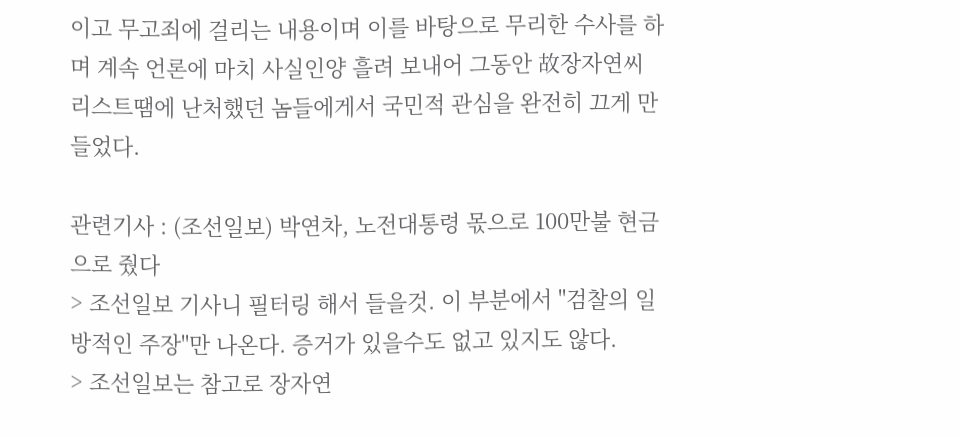이고 무고죄에 걸리는 내용이며 이를 바탕으로 무리한 수사를 하며 계속 언론에 마치 사실인양 흘려 보내어 그동안 故장자연씨 리스트땜에 난처했던 놈들에게서 국민적 관심을 완전히 끄게 만들었다.

관련기사 : (조선일보) 박연차, 노전대통령 몫으로 100만불 현금으로 줬다
> 조선일보 기사니 필터링 해서 들을것. 이 부분에서 "검찰의 일방적인 주장"만 나온다. 증거가 있을수도 없고 있지도 않다.
> 조선일보는 참고로 장자연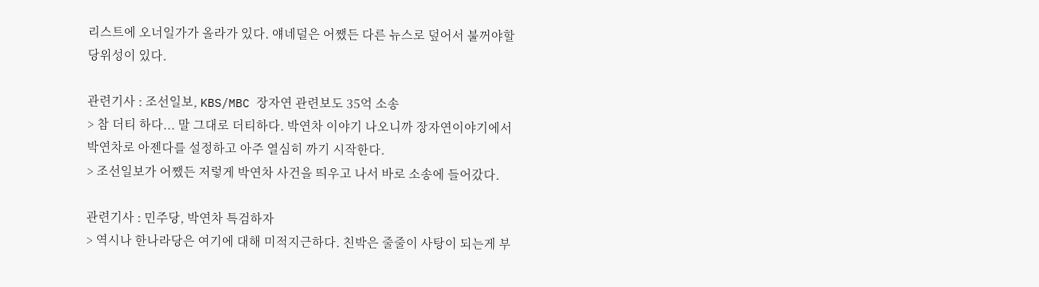리스트에 오너일가가 올라가 있다. 얘네덜은 어쨌든 다른 뉴스로 덮어서 불꺼야할 당위성이 있다.

관련기사 : 조선일보, KBS/MBC 장자연 관련보도 35억 소송
> 참 더티 하다... 말 그대로 더티하다. 박연차 이야기 나오니까 장자연이야기에서 박연차로 아젠다를 설정하고 아주 열심히 까기 시작한다.
> 조선일보가 어쨌든 저렇게 박연차 사건을 띄우고 나서 바로 소송에 들어갔다.

관련기사 : 민주당, 박연차 특검하자
> 역시나 한나라당은 여기에 대해 미적지근하다. 친박은 줄줄이 사탕이 되는게 부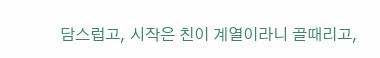담스럽고, 시작은 친이 계열이라니 골때리고,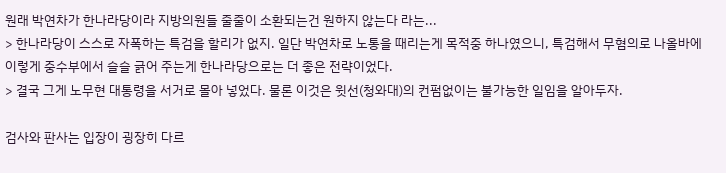원래 박연차가 한나라당이라 지방의원들 줄줄이 소환되는건 원하지 않는다 라는...
> 한나라당이 스스로 자폭하는 특검을 할리가 없지. 일단 박연차로 노통을 때리는게 목적중 하나였으니, 특검해서 무혐의로 나올바에 이렇게 중수부에서 슬슬 긁어 주는게 한나라당으로는 더 좋은 전략이었다.
> 결국 그게 노무현 대통령을 서거로 몰아 넣었다. 물론 이것은 윗선(청와대)의 컨펌없이는 불가능한 일임을 알아두자.

검사와 판사는 입장이 굉장히 다르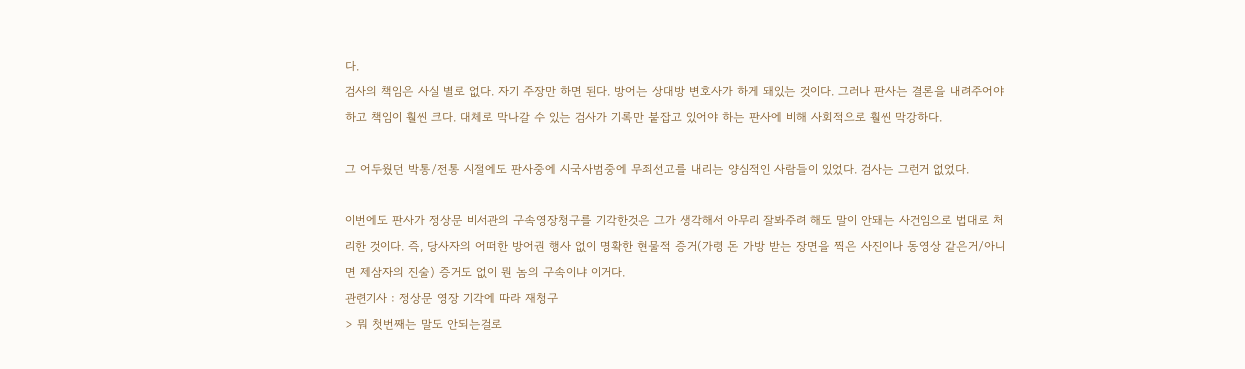다.
검사의 책임은 사실 별로 없다. 자기 주장만 하면 된다. 방어는 상대방 변호사가 하게 돼있는 것이다. 그러나 판사는 결론을 내려주어야 하고 책임이 훨씬 크다. 대체로 막나갈 수 있는 검사가 기록만 붙잡고 있어야 하는 판사에 비해 사회적으로 훨씬 막강하다.

그 어두웠던 박통/전통 시절에도 판사중에 시국사범중에 무죄선고를 내리는 양심적인 사람들이 있었다. 검사는 그런거 없었다.

이번에도 판사가 정상문 비서관의 구속영장청구를 기각한것은 그가 생각해서 아무리 잘봐주려 해도 말이 안돼는 사건임으로 법대로 처리한 것이다. 즉, 당사자의 어떠한 방어권 행사 없이 명확한 현물적 증거(가령 돈 가방 받는 장면을 찍은 사진이나 동영상 같은거/아니면 제삼자의 진술) 증거도 없이 뭔 놈의 구속이냐 이거다.
관련기사 : 정상문 영장 기각에 따라 재청구
> 뭐 첫번째는 말도 안되는걸로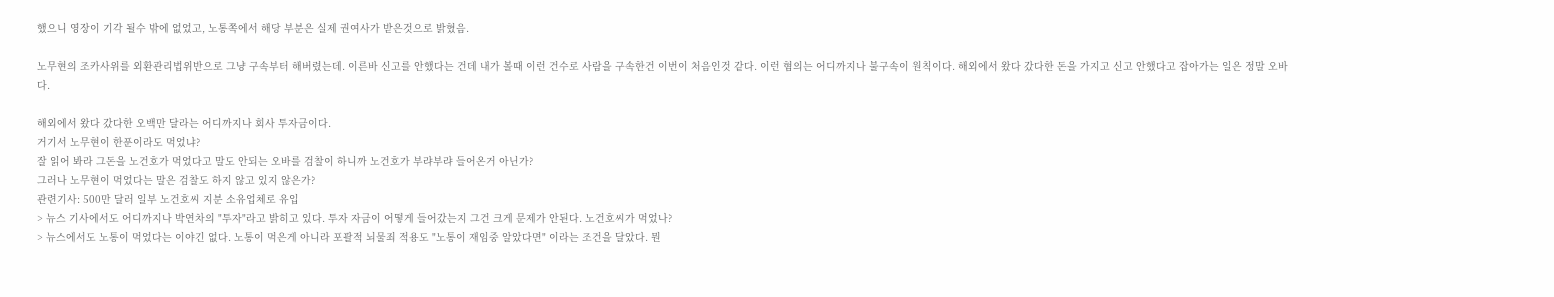했으니 영장이 기각 될수 밖에 없었고, 노통쪽에서 해당 부분은 실제 권여사가 받은것으로 밝혔음.

노무현의 조카사위를 외환관리법위반으로 그냥 구속부터 해버렸는데. 이른바 신고를 안했다는 건데 내가 볼때 이런 건수로 사람을 구속한건 이번이 처음인것 같다. 이런 혐의는 어디까지나 불구속이 원칙이다. 해외에서 왔다 갔다한 돈을 가지고 신고 안했다고 잡아가는 일은 정말 오바다.

해외에서 왔다 갔다한 오백만 달라는 어디까지나 회사 투자금이다.
거기서 노무현이 한푼이라도 먹었냐?
잘 읽어 봐라 그돈을 노건호가 먹었다고 말도 안되는 오바를 검찰이 하니까 노건호가 부랴부랴 들어온거 아닌가?
그러나 노무현이 먹었다는 말은 검찰도 하지 않고 있지 않은가?
관련기사: 500만 달러 일부 노건호씨 지분 소유업체로 유입
> 뉴스 기사에서도 어디까지나 박연차의 "투자"라고 밝히고 있다. 투자 자금이 어떻게 들어갔는지 그건 크게 문제가 안된다. 노건호씨가 먹었나?
> 뉴스에서도 노통이 먹었다는 이야긴 없다. 노통이 먹은게 아니라 포괄적 뇌물죄 적용도 "노통이 재임중 알았다면" 이라는 조건을 달았다. 뭔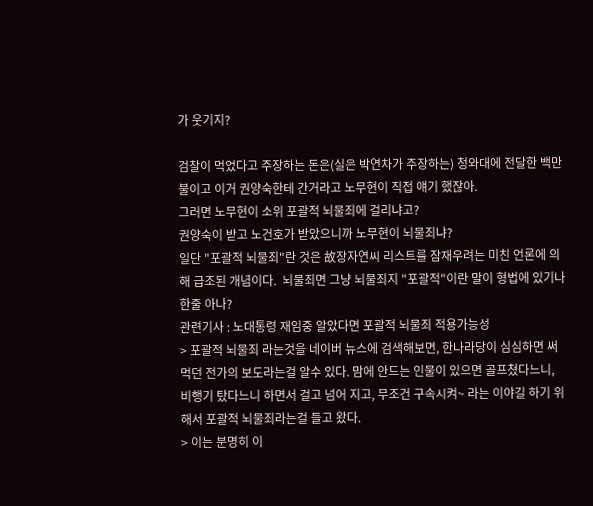가 웃기지?

검찰이 먹었다고 주장하는 돈은(실은 박연차가 주장하는) 청와대에 전달한 백만불이고 이거 권양숙한테 간거라고 노무현이 직접 얘기 했잖아.
그러면 노무현이 소위 포괄적 뇌물죄에 걸리냐고?
권양숙이 받고 노건호가 받았으니까 노무현이 뇌물죄냐?
일단 "포괄적 뇌물죄"란 것은 故장자연씨 리스트를 잠재우려는 미친 언론에 의해 급조된 개념이다.  뇌물죄면 그냥 뇌물죄지 "포괄적"이란 말이 형법에 있기나 한줄 아나?
관련기사 : 노대통령 재임중 알았다면 포괄적 뇌물죄 적용가능성
> 포괄적 뇌물죄 라는것을 네이버 뉴스에 검색해보면, 한나라당이 심심하면 써먹던 전가의 보도라는걸 알수 있다. 맘에 안드는 인물이 있으면 골프쳤다느니, 비행기 탔다느니 하면서 걸고 넘어 지고, 무조건 구속시켜~ 라는 이야길 하기 위해서 포괄적 뇌물죄라는걸 들고 왔다.
> 이는 분명히 이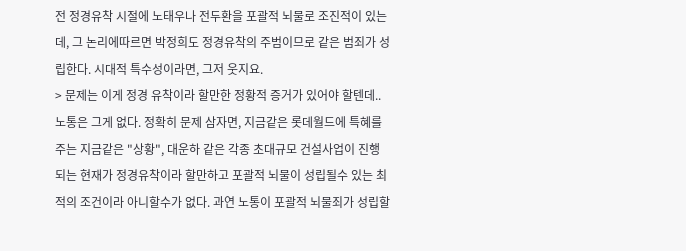전 정경유착 시절에 노태우나 전두환을 포괄적 뇌물로 조진적이 있는데, 그 논리에따르면 박정희도 정경유착의 주범이므로 같은 범죄가 성립한다. 시대적 특수성이라면, 그저 웃지요.
> 문제는 이게 정경 유착이라 할만한 정황적 증거가 있어야 할텐데.. 노통은 그게 없다. 정확히 문제 삼자면, 지금같은 롯데월드에 특혜를 주는 지금같은 "상황", 대운하 같은 각종 초대규모 건설사업이 진행되는 현재가 정경유착이라 할만하고 포괄적 뇌물이 성립될수 있는 최적의 조건이라 아니할수가 없다. 과연 노통이 포괄적 뇌물죄가 성립할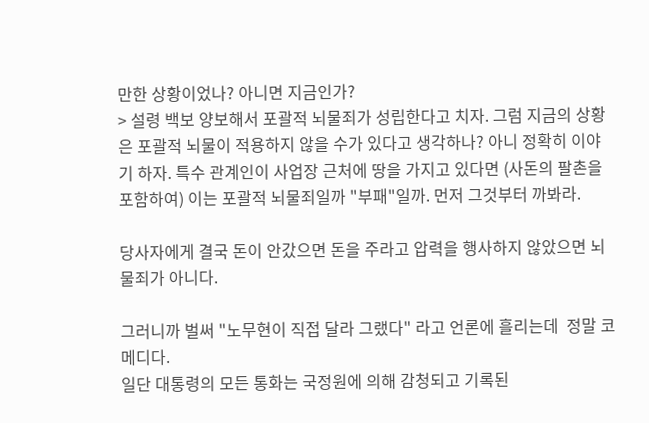만한 상황이었나? 아니면 지금인가?
> 설령 백보 양보해서 포괄적 뇌물죄가 성립한다고 치자. 그럼 지금의 상황은 포괄적 뇌물이 적용하지 않을 수가 있다고 생각하나? 아니 정확히 이야기 하자. 특수 관계인이 사업장 근처에 땅을 가지고 있다면 (사돈의 팔촌을 포함하여) 이는 포괄적 뇌물죄일까 "부패"일까. 먼저 그것부터 까봐라.

당사자에게 결국 돈이 안갔으면 돈을 주라고 압력을 행사하지 않았으면 뇌물죄가 아니다.

그러니까 벌써 "노무현이 직접 달라 그랬다" 라고 언론에 흘리는데  정말 코메디다.
일단 대통령의 모든 통화는 국정원에 의해 감청되고 기록된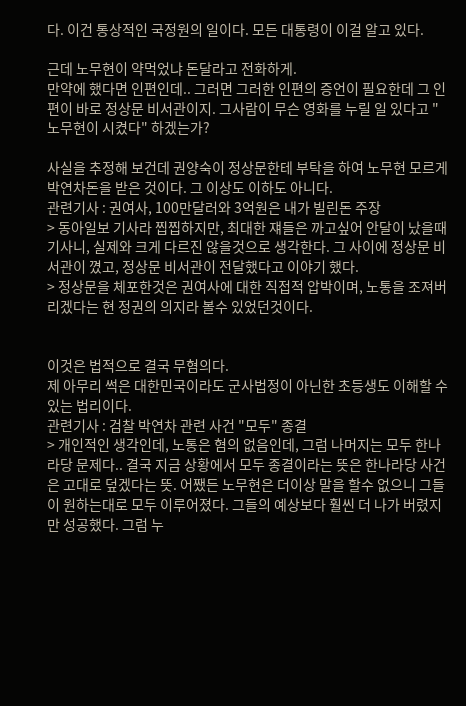다. 이건 통상적인 국정원의 일이다. 모든 대통령이 이걸 알고 있다.

근데 노무현이 약먹었냐 돈달라고 전화하게.
만약에 했다면 인편인데.. 그러면 그러한 인편의 증언이 필요한데 그 인편이 바로 정상문 비서관이지. 그사람이 무슨 영화를 누릴 일 있다고 "노무현이 시켰다" 하겠는가?

사실을 추정해 보건데 권양숙이 정상문한테 부탁을 하여 노무현 모르게 박연차돈을 받은 것이다. 그 이상도 이하도 아니다.
관련기사 : 권여사, 100만달러와 3억원은 내가 빌린돈 주장
> 동아일보 기사라 찝찝하지만, 최대한 쟤들은 까고싶어 안달이 났을때 기사니, 실제와 크게 다르진 않을것으로 생각한다. 그 사이에 정상문 비서관이 꼈고, 정상문 비서관이 전달했다고 이야기 했다.
> 정상문을 체포한것은 권여사에 대한 직접적 압박이며, 노통을 조져버리겠다는 현 정권의 의지라 볼수 있었던것이다.


이것은 법적으로 결국 무혐의다.
제 아무리 썩은 대한민국이라도 군사법정이 아닌한 초등생도 이해할 수 있는 법리이다.
관련기사 : 검찰 박연차 관련 사건 "모두" 종결
> 개인적인 생각인데, 노통은 혐의 없음인데, 그럼 나머지는 모두 한나라당 문제다.. 결국 지금 상황에서 모두 종결이라는 뜻은 한나라당 사건은 고대로 덮겠다는 뜻. 어쨌든 노무현은 더이상 말을 할수 없으니 그들이 원하는대로 모두 이루어졌다. 그들의 예상보다 훨씬 더 나가 버렸지만 성공했다. 그럼 누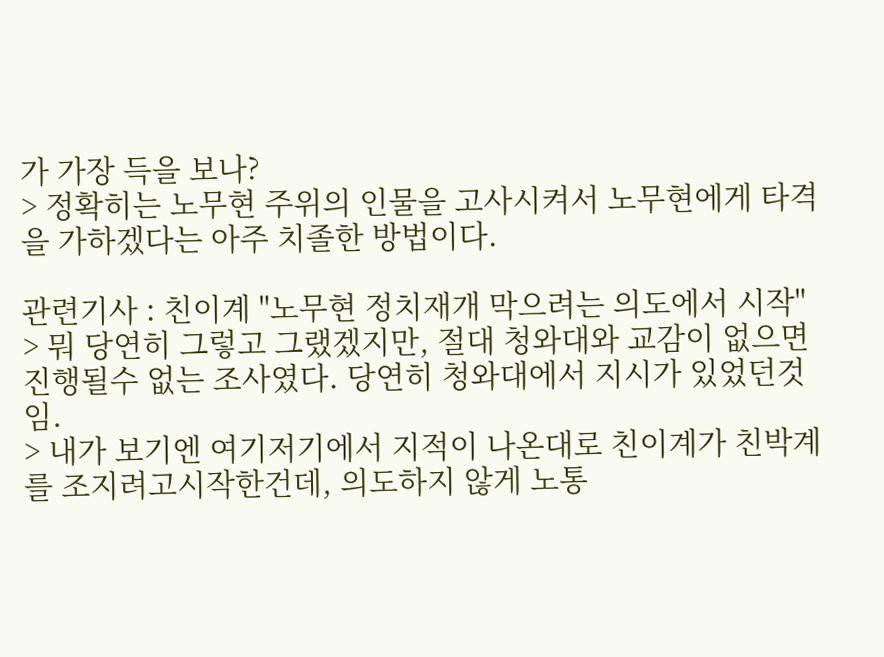가 가장 득을 보나?
> 정확히는 노무현 주위의 인물을 고사시켜서 노무현에게 타격을 가하겠다는 아주 치졸한 방법이다.

관련기사 : 친이계 "노무현 정치재개 막으려는 의도에서 시작"
> 뭐 당연히 그렇고 그랬겠지만, 절대 청와대와 교감이 없으면 진행될수 없는 조사였다. 당연히 청와대에서 지시가 있었던것임.
> 내가 보기엔 여기저기에서 지적이 나온대로 친이계가 친박계를 조지려고시작한건데, 의도하지 않게 노통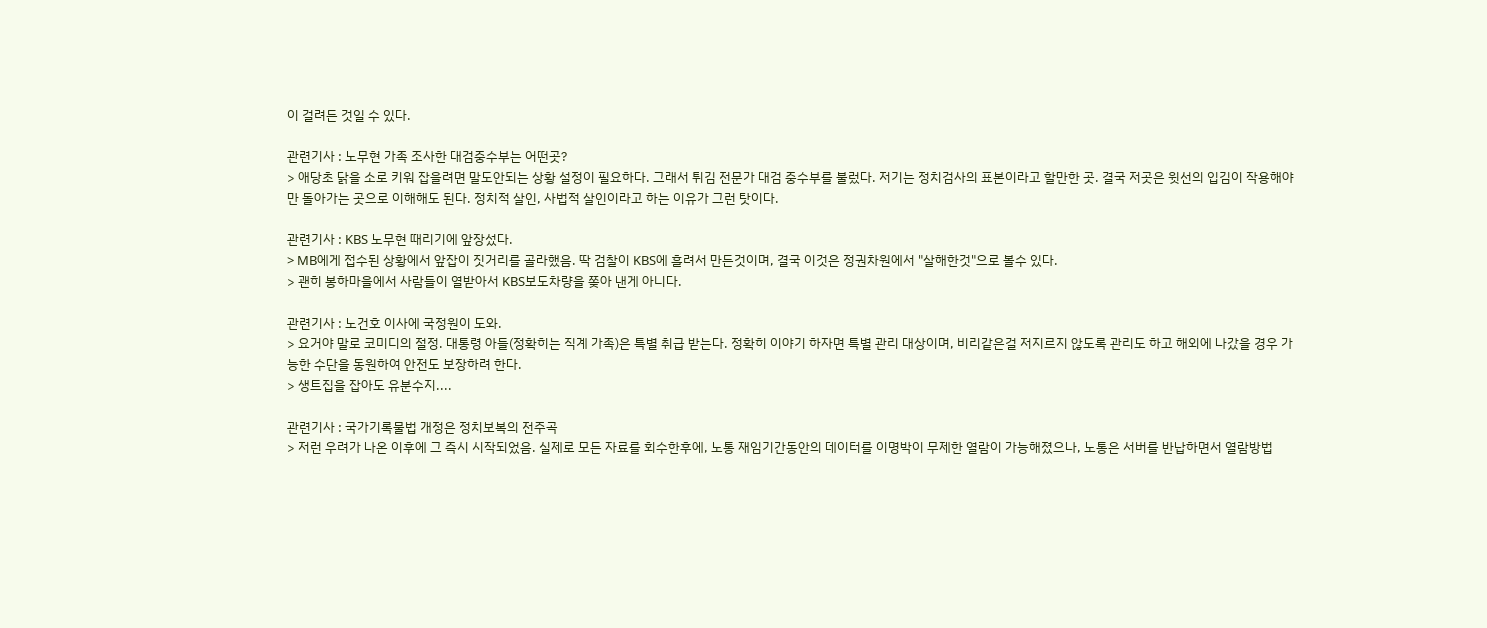이 걸려든 것일 수 있다.

관련기사 : 노무현 가족 조사한 대검중수부는 어떤곳?
> 애당초 닭을 소로 키워 잡을려면 말도안되는 상황 설정이 필요하다. 그래서 튀김 전문가 대검 중수부를 불렀다. 저기는 정치검사의 표본이라고 할만한 곳. 결국 저곳은 윗선의 입김이 작용해야만 돌아가는 곳으로 이해해도 된다. 정치적 살인, 사법적 살인이라고 하는 이유가 그런 탓이다.

관련기사 : KBS 노무현 때리기에 앞장섰다.
> MB에게 접수된 상황에서 앞잡이 짓거리를 골라했음. 딱 검찰이 KBS에 흘려서 만든것이며, 결국 이것은 정권차원에서 "살해한것"으로 볼수 있다.
> 괜히 봉하마을에서 사람들이 열받아서 KBS보도차량을 쫒아 낸게 아니다.

관련기사 : 노건호 이사에 국정원이 도와.
> 요거야 말로 코미디의 절정. 대통령 아들(정확히는 직계 가족)은 특별 취급 받는다. 정확히 이야기 하자면 특별 관리 대상이며, 비리같은걸 저지르지 않도록 관리도 하고 해외에 나갔을 경우 가능한 수단을 동원하여 안전도 보장하려 한다.
> 생트집을 잡아도 유분수지....

관련기사 : 국가기록물법 개정은 정치보복의 전주곡
> 저런 우려가 나온 이후에 그 즉시 시작되었음. 실제로 모든 자료를 회수한후에, 노통 재임기간동안의 데이터를 이명박이 무제한 열람이 가능해졌으나, 노통은 서버를 반납하면서 열람방법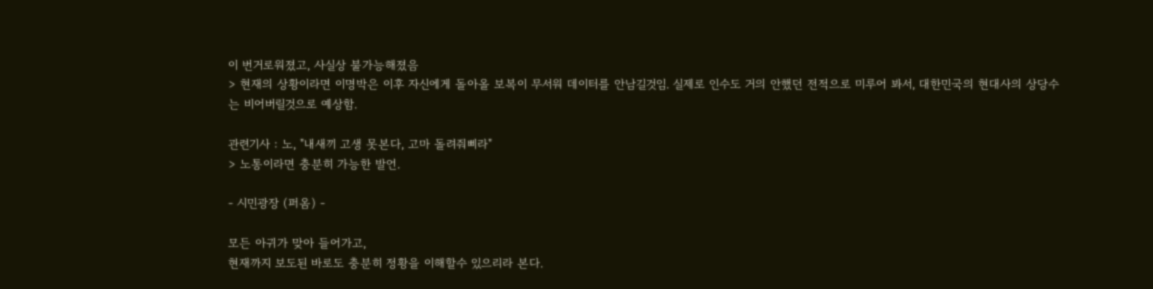이 번거로워졌고, 사실상 불가능해졌음
> 현재의 상황이라면 이명박은 이후 자신에게 돌아올 보복이 무서워 데이터를 안남길것임. 실제로 인수도 거의 안했던 전적으로 미루어 봐서, 대한민국의 현대사의 상당수는 비어버릴것으로 예상함.

관련기사 : 노, "내새끼 고생 못본다, 고마 돌려줘삐라"
> 노통이라면 충분히 가능한 발언.

- 시민광장 (퍼옴) -

모든 아귀가 맞아 들어가고,
현재까지 보도된 바로도 충분히 정황을 이해할수 있으리라 본다.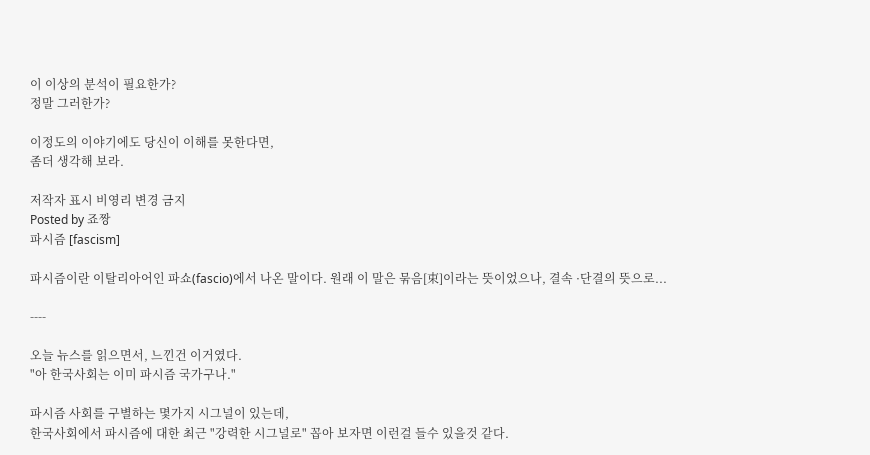이 이상의 분석이 필요한가?
정말 그러한가?

이정도의 이야기에도 당신이 이해를 못한다면,
좀더 생각해 보라.

저작자 표시 비영리 변경 금지
Posted by 죠짱
파시즘 [fascism]

파시즘이란 이탈리아어인 파쇼(fascio)에서 나온 말이다. 원래 이 말은 묶음[束]이라는 뜻이었으나, 결속 ·단결의 뜻으로...

----

오늘 뉴스를 읽으면서, 느낀건 이거였다.
"아 한국사회는 이미 파시즘 국가구나."

파시즘 사회를 구별하는 몇가지 시그널이 있는데,
한국사회에서 파시즘에 대한 최근 "강력한 시그널로" 꼽아 보자면 이런걸 들수 있을것 같다.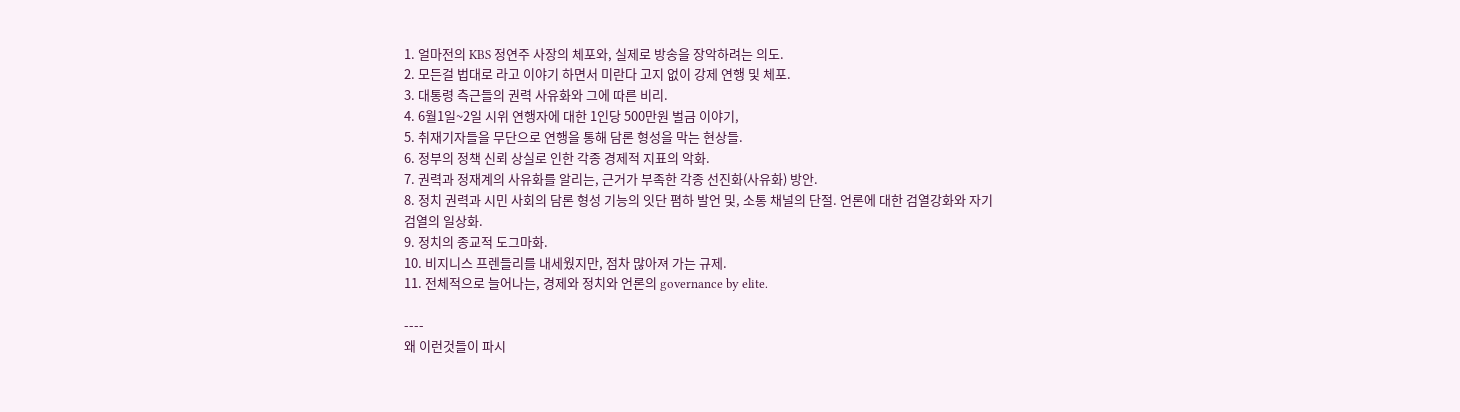1. 얼마전의 KBS 정연주 사장의 체포와, 실제로 방송을 장악하려는 의도.
2. 모든걸 법대로 라고 이야기 하면서 미란다 고지 없이 강제 연행 및 체포.
3. 대통령 측근들의 권력 사유화와 그에 따른 비리.
4. 6월1일~2일 시위 연행자에 대한 1인당 500만원 벌금 이야기,
5. 취재기자들을 무단으로 연행을 통해 담론 형성을 막는 현상들.
6. 정부의 정책 신뢰 상실로 인한 각종 경제적 지표의 악화.
7. 권력과 정재계의 사유화를 알리는, 근거가 부족한 각종 선진화(사유화) 방안.
8. 정치 권력과 시민 사회의 담론 형성 기능의 잇단 폄하 발언 및, 소통 채널의 단절. 언론에 대한 검열강화와 자기검열의 일상화.
9. 정치의 종교적 도그마화.
10. 비지니스 프렌들리를 내세웠지만, 점차 많아져 가는 규제.
11. 전체적으로 늘어나는, 경제와 정치와 언론의 governance by elite.

----
왜 이런것들이 파시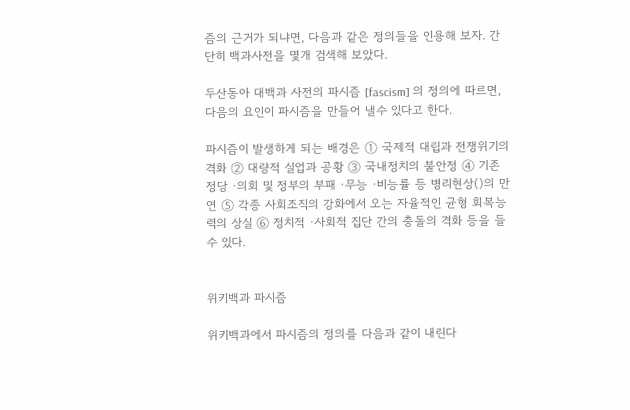즘의 근거가 되냐면, 다음과 같은 정의들을 인용해 보자. 간단히 백과사전을 몇개 검색해 보았다.

두산동아 대백과 사전의 파시즘 [fascism] 의 정의에 따르면, 다음의 요인이 파시즘을 만들어 낼수 있다고 한다.

파시즘이 발생하게 되는 배경은 ① 국제적 대립과 전쟁위기의 격화 ② 대량적 실업과 공황 ③ 국내정치의 불안정 ④ 기존 정당 ·의회 및 정부의 부패 ·무능 ·비능률 등 병리현상()의 만연 ⑤ 각종 사회조직의 강화에서 오는 자율적인 균형 회복능력의 상실 ⑥ 정치적 ·사회적 집단 간의 충돌의 격화 등을 들 수 있다.


위키백과 파시즘

위키백과에서 파시즘의 정의를 다음과 같이 내린다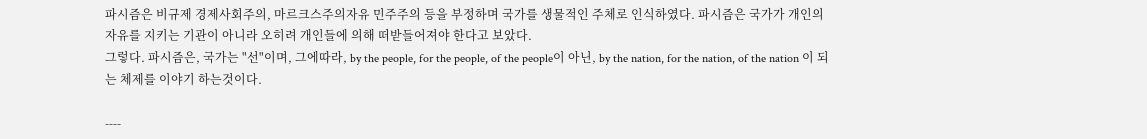파시즘은 비규제 경제사회주의, 마르크스주의자유 민주주의 등을 부정하며 국가를 생물적인 주체로 인식하였다. 파시즘은 국가가 개인의 자유를 지키는 기관이 아니라 오히려 개인들에 의해 떠받들어져야 한다고 보았다.
그렇다. 파시즘은, 국가는 "선"이며, 그에따라, by the people, for the people, of the people이 아닌, by the nation, for the nation, of the nation 이 되는 체제를 이야기 하는것이다.

----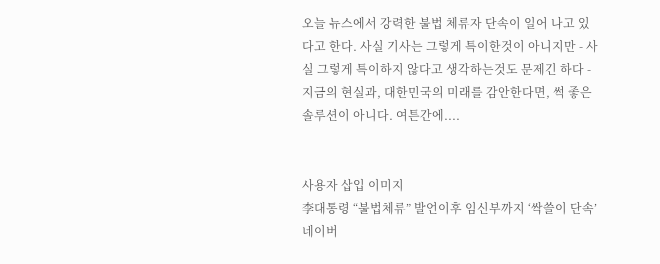오늘 뉴스에서 강력한 불법 체류자 단속이 일어 나고 있다고 한다. 사실 기사는 그렇게 특이한것이 아니지만 - 사실 그렇게 특이하지 않다고 생각하는것도 문제긴 하다 - 지금의 현실과, 대한민국의 미래를 감안한다면, 썩 좋은 솔루션이 아니다. 여튼간에....


사용자 삽입 이미지
李대통령 “불법체류” 발언이후 임신부까지 ‘싹쓸이 단속’ 네이버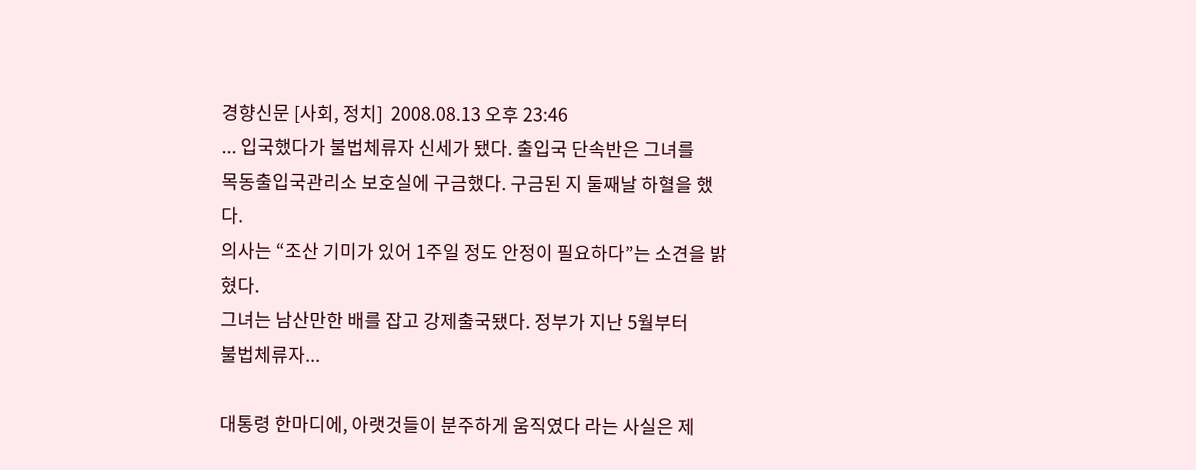경향신문 [사회, 정치]  2008.08.13 오후 23:46
... 입국했다가 불법체류자 신세가 됐다. 출입국 단속반은 그녀를
목동출입국관리소 보호실에 구금했다. 구금된 지 둘째날 하혈을 했다.
의사는 “조산 기미가 있어 1주일 정도 안정이 필요하다”는 소견을 밝혔다.
그녀는 남산만한 배를 잡고 강제출국됐다. 정부가 지난 5월부터
불법체류자...

대통령 한마디에, 아랫것들이 분주하게 움직였다 라는 사실은 제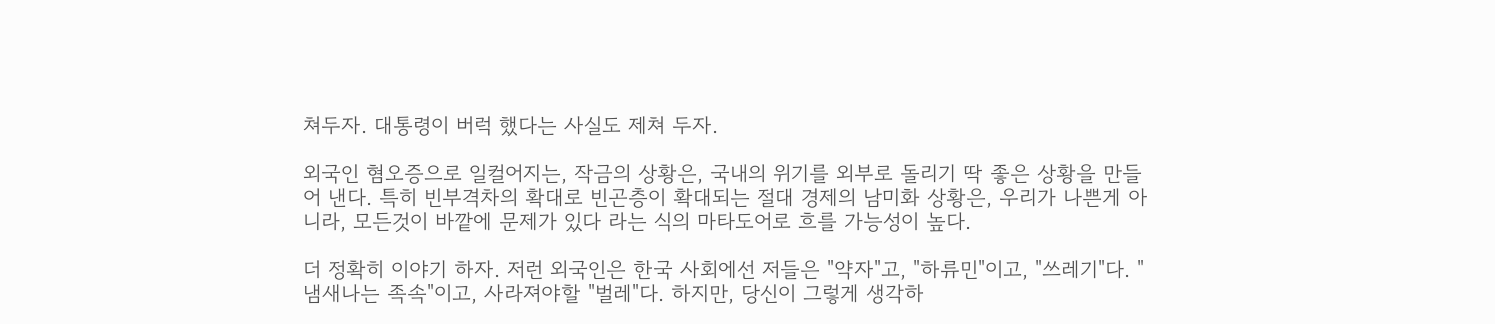쳐두자. 대통령이 버럭 했다는 사실도 제쳐 두자.

외국인 혐오증으로 일컬어지는, 작금의 상황은, 국내의 위기를 외부로 돌리기 딱 좋은 상황을 만들어 낸다. 특히 빈부격차의 확대로 빈곤층이 확대되는 절대 경제의 남미화 상황은, 우리가 나쁜게 아니라, 모든것이 바깥에 문제가 있다 라는 식의 마타도어로 흐를 가능성이 높다.

더 정확히 이야기 하자. 저런 외국인은 한국 사회에선 저들은 "약자"고, "하류민"이고, "쓰레기"다. "냄새나는 족속"이고, 사라져야할 "벌레"다. 하지만, 당신이 그렇게 생각하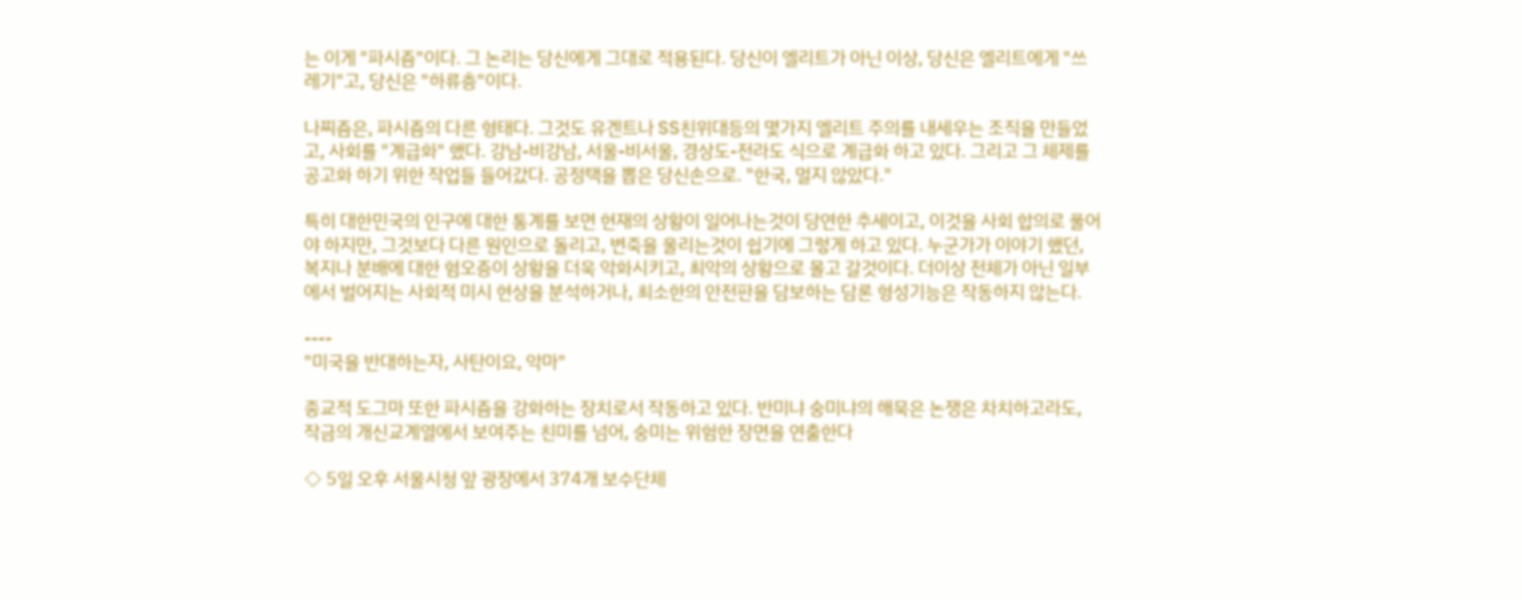는 이게 "파시즘"이다. 그 논리는 당신에게 그대로 적용된다. 당신이 엘리트가 아닌 이상, 당신은 엘리트에게 "쓰레기"고, 당신은 "하류층"이다.

나찌즘은, 파시즘의 다른 형태다. 그것도 유겐트나 SS친위대등의 몇가지 엘리트 주의를 내세우는 조직을 만들었고, 사회를 "계급화" 했다. 강남-비강남, 서울-비서울, 경상도-전라도 식으로 계급화 하고 있다. 그리고 그 체제를 공고화 하기 위한 작업들 들어갔다. 공정택을 뽑은 당신손으로. "한국, 멀지 않았다."

특히 대한민국의 인구에 대한 통계를 보면 현재의 상황이 일어나는것이 당연한 추세이고, 이것을 사회 합의로 풀어야 하지만, 그것보다 다른 원인으로 돌리고, 변죽을 울리는것이 쉽기에 그렇게 하고 있다. 누군가가 이야기 했던, 복지나 분배에 대한 혐오증이 상황을 더욱 악화시키고, 최악의 상황으로 몰고 갈것이다. 더이상 전체가 아닌 일부에서 벌어지는 사회적 미시 현상을 분석하거나, 최소한의 안전판을 담보하는 담론 형성기능은 작동하지 않는다.

----
"미국을 반대하는자, 사탄이요, 악마"

종교적 도그마 또한 파시즘을 강화하는 장치로서 작동하고 있다. 반미냐 숭미냐의 해묵은 논쟁은 차치하고라도, 작금의 개신교계열에서 보여주는 친미를 넘어, 숭미는 위험한 장면을 연출한다

◇ 5일 오후 서울시청 앞 광장에서 374개 보수단체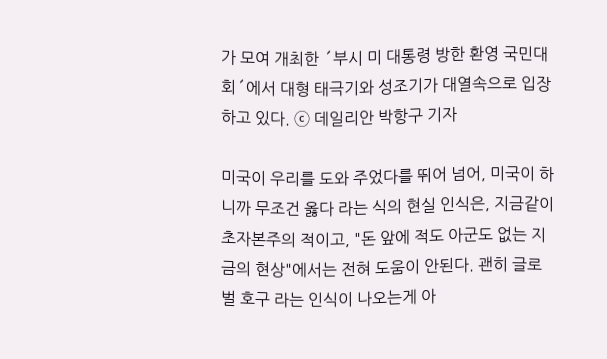가 모여 개최한 ´부시 미 대통령 방한 환영 국민대회´에서 대형 태극기와 성조기가 대열속으로 입장하고 있다. ⓒ 데일리안 박항구 기자

미국이 우리를 도와 주었다를 뛰어 넘어, 미국이 하니까 무조건 옳다 라는 식의 현실 인식은, 지금같이 초자본주의 적이고, "돈 앞에 적도 아군도 없는 지금의 현상"에서는 전혀 도움이 안된다. 괜히 글로벌 호구 라는 인식이 나오는게 아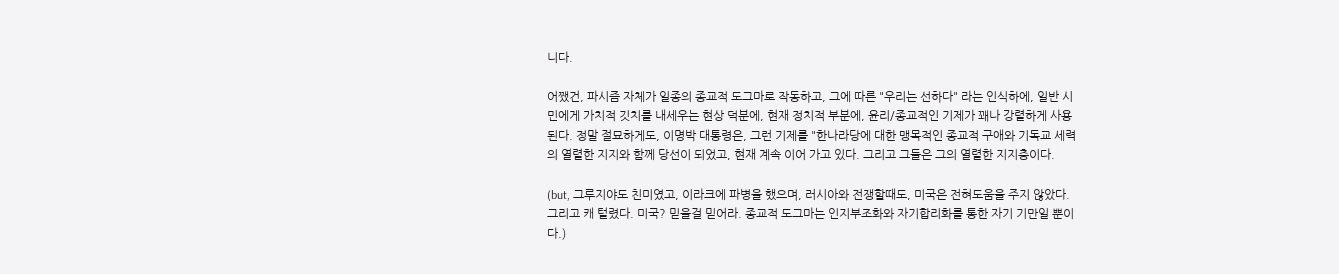니다.

어쨌건, 파시즘 자체가 일종의 종교적 도그마로 작동하고, 그에 따른 "우리는 선하다" 라는 인식하에, 일반 시민에게 가치적 깃치를 내세우는 현상 덕분에, 현재 정치적 부분에, 윤리/종교적인 기제가 꽤나 강렬하게 사용된다. 정말 절묘하게도, 이명박 대통령은, 그런 기제를 "한나라당에 대한 맹목적인 종교적 구애와 기독교 세력의 열렬한 지지와 함께 당선이 되었고, 현재 계속 이어 가고 있다. 그리고 그들은 그의 열렬한 지지층이다.

(but, 그루지야도 친미였고, 이라크에 파병을 했으며, 러시아와 전쟁할때도, 미국은 전혀도움을 주지 않았다. 그리고 캐 털렸다. 미국? 믿을걸 믿어라. 종교적 도그마는 인지부조화와 자기합리화를 통한 자기 기만일 뿐이다.)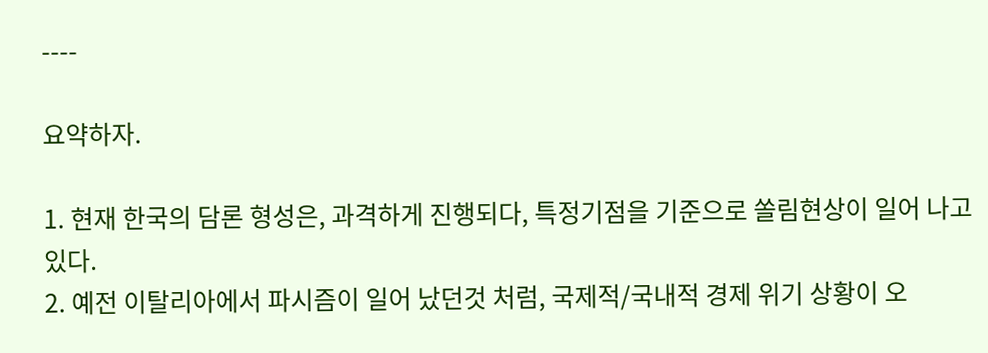----

요약하자.

1. 현재 한국의 담론 형성은, 과격하게 진행되다, 특정기점을 기준으로 쏠림현상이 일어 나고 있다.
2. 예전 이탈리아에서 파시즘이 일어 났던것 처럼, 국제적/국내적 경제 위기 상황이 오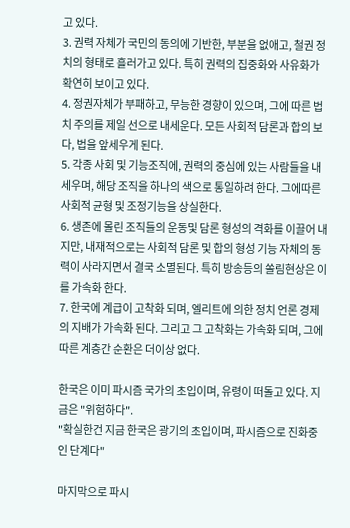고 있다.
3. 권력 자체가 국민의 동의에 기반한, 부분을 없애고, 철권 정치의 형태로 흘러가고 있다. 특히 권력의 집중화와 사유화가 확연히 보이고 있다.
4. 정권자체가 부패하고, 무능한 경향이 있으며, 그에 따른 법치 주의를 제일 선으로 내세운다. 모든 사회적 담론과 합의 보다, 법을 앞세우게 된다.
5. 각종 사회 및 기능조직에, 권력의 중심에 있는 사람들을 내세우며, 해당 조직을 하나의 색으로 통일하려 한다. 그에따른 사회적 균형 및 조정기능을 상실한다.
6. 생존에 몰린 조직들의 운동및 담론 형성의 격화를 이끌어 내지만, 내재적으로는 사회적 담론 및 합의 형성 기능 자체의 동력이 사라지면서 결국 소멸된다. 특히 방송등의 쏠림현상은 이를 가속화 한다.
7. 한국에 계급이 고착화 되며, 엘리트에 의한 정치 언론 경제의 지배가 가속화 된다. 그리고 그 고착화는 가속화 되며, 그에 따른 계층간 순환은 더이상 없다.

한국은 이미 파시즘 국가의 초입이며, 유령이 떠돌고 있다. 지금은 "위험하다".
"확실한건 지금 한국은 광기의 초입이며, 파시즘으로 진화중인 단계다"

마지막으로 파시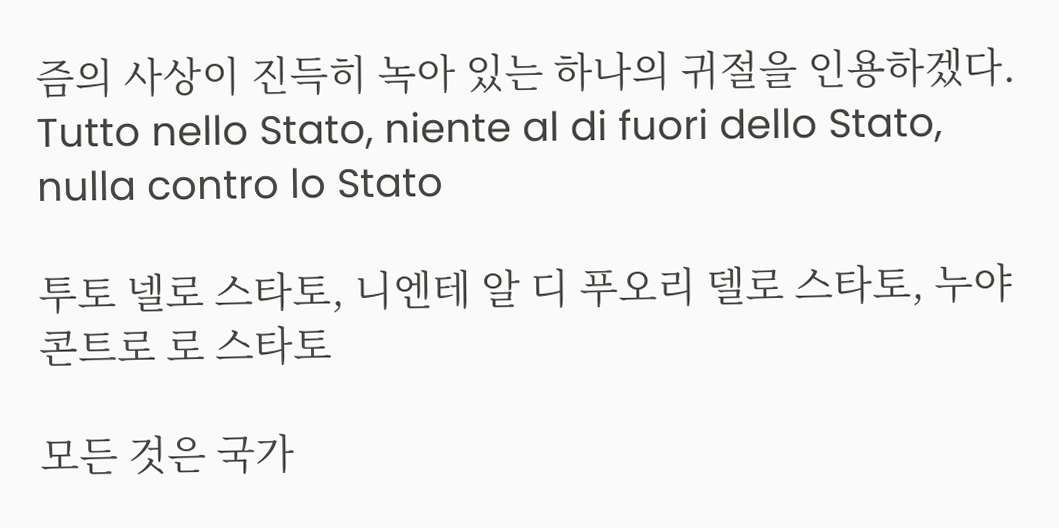즘의 사상이 진득히 녹아 있는 하나의 귀절을 인용하겠다.
Tutto nello Stato, niente al di fuori dello Stato, nulla contro lo Stato

투토 넬로 스타토, 니엔테 알 디 푸오리 델로 스타토, 누야 콘트로 로 스타토

모든 것은 국가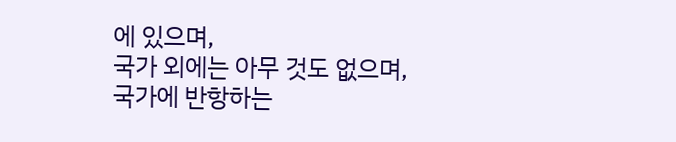에 있으며,
국가 외에는 아무 것도 없으며,
국가에 반항하는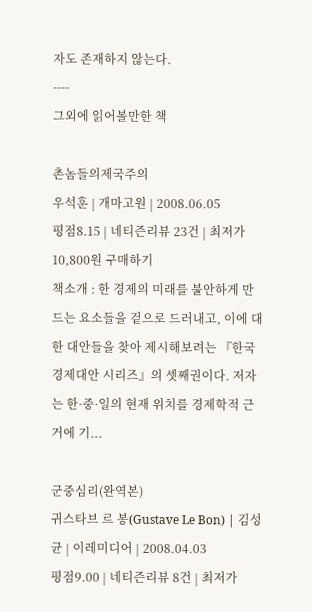자도 존재하지 않는다.
----
그외에 읽어볼만한 책

촌놈들의제국주의
우석훈 | 개마고원 | 2008.06.05
평점8.15 | 네티즌리뷰 23건 | 최저가 10,800원 구매하기
책소개 : 한 경제의 미래를 불안하게 만드는 요소들을 겉으로 드러내고, 이에 대한 대안들을 찾아 제시해보려는 『한국경제대안 시리즈』의 셋째권이다. 저자는 한·중·일의 현재 위치를 경제학적 근거에 기...

군중심리(완역본)
귀스타브 르 봉(Gustave Le Bon) | 김성균 | 이레미디어 | 2008.04.03
평점9.00 | 네티즌리뷰 8건 | 최저가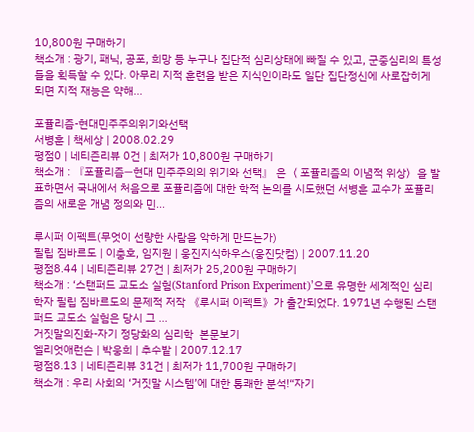10,800원 구매하기
책소개 : 광기, 패닉, 공포, 희망 등 누구나 집단적 심리상태에 빠질 수 있고, 군중심리의 특성들을 획득할 수 있다. 아무리 지적 훈련을 받은 지식인이라도 일단 집단정신에 사로잡히게 되면 지적 재능은 약해...

포퓰리즘-현대민주주의위기와선택
서병훈 | 책세상 | 2008.02.29
평점0 | 네티즌리뷰 0건 | 최저가 10,800원 구매하기
책소개 : 『포퓰리즘―현대 민주주의의 위기와 선택』 은〈 포퓰리즘의 이념적 위상〉을 발표하면서 국내에서 처음으로 포퓰리즘에 대한 학적 논의를 시도했던 서병훈 교수가 포퓰리즘의 새로운 개념 정의와 민...

루시퍼 이펙트(무엇이 선량한 사람을 악하게 만드는가)
필립 짐바르도 | 이충호, 임지원 | 웅진지식하우스(웅진닷컴) | 2007.11.20
평점8.44 | 네티즌리뷰 27건 | 최저가 25,200원 구매하기
책소개 : ‘스탠퍼드 교도소 실험(Stanford Prison Experiment)’으로 유명한 세계적인 심리학자 필립 짐바르도의 문제적 저작 《루시퍼 이펙트》가 출간되었다. 1971년 수행된 스탠퍼드 교도소 실험은 당시 그 ...
거짓말의진화-자기 정당화의 심리학  본문보기
엘리엇애런슨 | 박웅희 | 추수밭 | 2007.12.17
평점8.13 | 네티즌리뷰 31건 | 최저가 11,700원 구매하기
책소개 : 우리 사회의 ‘거짓말 시스템’에 대한 통쾌한 분석!“자기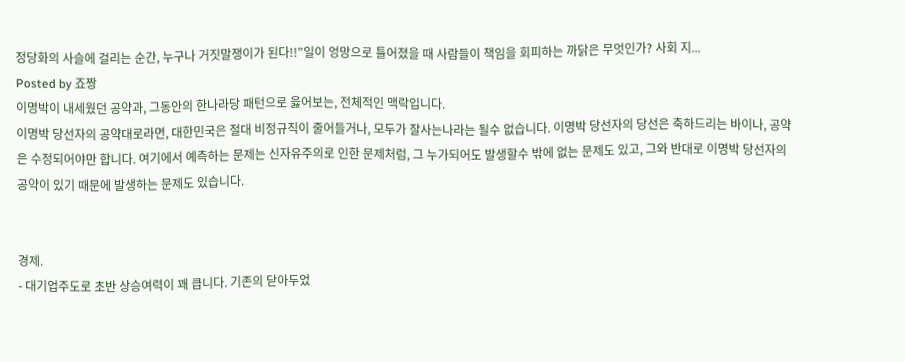정당화의 사슬에 걸리는 순간, 누구나 거짓말쟁이가 된다!!”일이 엉망으로 틀어졌을 때 사람들이 책임을 회피하는 까닭은 무엇인가? 사회 지...
Posted by 죠짱
이명박이 내세웠던 공약과, 그동안의 한나라당 패턴으로 읋어보는, 전체적인 맥락입니다.
이명박 당선자의 공약대로라면, 대한민국은 절대 비정규직이 줄어들거나, 모두가 잘사는나라는 될수 없습니다. 이명박 당선자의 당선은 축하드리는 바이나, 공약은 수정되어야만 합니다. 여기에서 예측하는 문제는 신자유주의로 인한 문제처럼, 그 누가되어도 발생할수 밖에 없는 문제도 있고, 그와 반대로 이명박 당선자의 공약이 있기 때문에 발생하는 문제도 있습니다.


경제.
- 대기업주도로 초반 상승여력이 꽤 큽니다. 기존의 닫아두었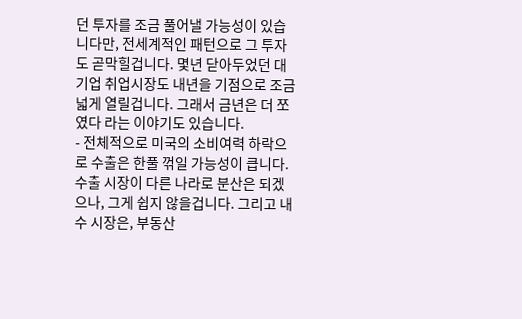던 투자를 조금 풀어낼 가능성이 있습니다만, 전세계적인 패턴으로 그 투자도 곧막힐겁니다. 몇년 닫아두었던 대기업 취업시장도 내년을 기점으로 조금 넓게 열릴겁니다. 그래서 금년은 더 쪼였다 라는 이야기도 있습니다.
- 전체적으로 미국의 소비여력 하락으로 수출은 한풀 꺾일 가능성이 큽니다. 수출 시장이 다른 나라로 분산은 되겠으나, 그게 쉽지 않을겁니다. 그리고 내수 시장은, 부동산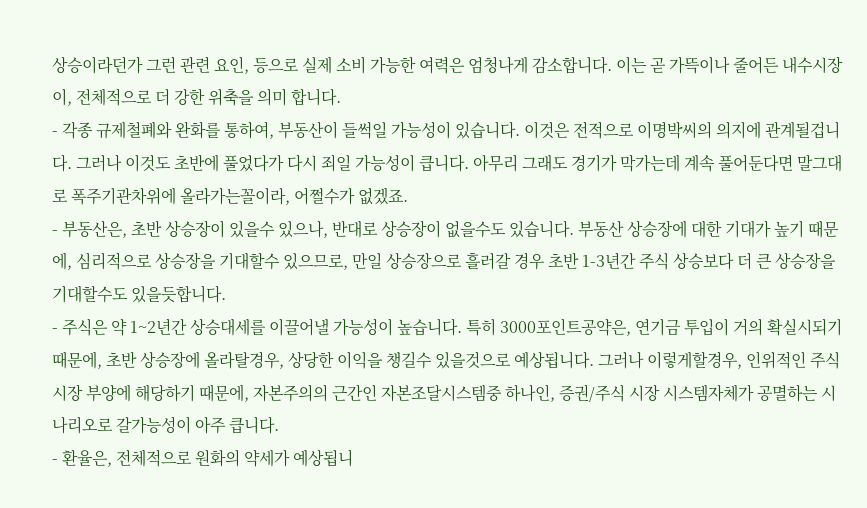상승이라던가 그런 관련 요인, 등으로 실제 소비 가능한 여력은 엄청나게 감소합니다. 이는 곧 가뜩이나 줄어든 내수시장이, 전체적으로 더 강한 위축을 의미 합니다.
- 각종 규제철폐와 완화를 통하여, 부동산이 들썩일 가능성이 있습니다. 이것은 전적으로 이명박씨의 의지에 관계될겁니다. 그러나 이것도 초반에 풀었다가 다시 죄일 가능성이 큽니다. 아무리 그래도 경기가 막가는데 계속 풀어둔다면 말그대로 폭주기관차위에 올라가는꼴이라, 어쩔수가 없겠죠.
- 부동산은, 초반 상승장이 있을수 있으나, 반대로 상승장이 없을수도 있습니다. 부동산 상승장에 대한 기대가 높기 때문에, 심리적으로 상승장을 기대할수 있으므로, 만일 상승장으로 흘러갈 경우 초반 1-3년간 주식 상승보다 더 큰 상승장을 기대할수도 있을듯합니다.
- 주식은 약 1~2년간 상승대세를 이끌어낼 가능성이 높습니다. 특히 3000포인트공약은, 연기금 투입이 거의 확실시되기 때문에, 초반 상승장에 올라탈경우, 상당한 이익을 챙길수 있을것으로 예상됩니다. 그러나 이렇게할경우, 인위적인 주식시장 부양에 해당하기 때문에, 자본주의의 근간인 자본조달시스템중 하나인, 증권/주식 시장 시스템자체가 공멸하는 시나리오로 갈가능성이 아주 큽니다.
- 환율은, 전체적으로 원화의 약세가 예상됩니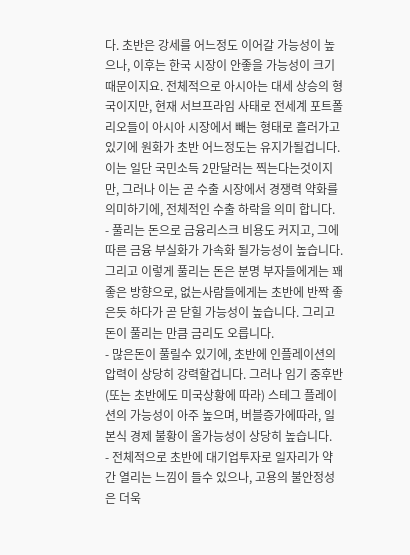다. 초반은 강세를 어느정도 이어갈 가능성이 높으나, 이후는 한국 시장이 안좋을 가능성이 크기 때문이지요. 전체적으로 아시아는 대세 상승의 형국이지만, 현재 서브프라임 사태로 전세계 포트폴리오들이 아시아 시장에서 빼는 형태로 흘러가고 있기에 원화가 초반 어느정도는 유지가될겁니다. 이는 일단 국민소득 2만달러는 찍는다는것이지만, 그러나 이는 곧 수출 시장에서 경쟁력 약화를 의미하기에, 전체적인 수출 하락을 의미 합니다.
- 풀리는 돈으로 금융리스크 비용도 커지고, 그에따른 금융 부실화가 가속화 될가능성이 높습니다. 그리고 이렇게 풀리는 돈은 분명 부자들에게는 꽤 좋은 방향으로, 없는사람들에게는 초반에 반짝 좋은듯 하다가 곧 닫힐 가능성이 높습니다. 그리고 돈이 풀리는 만큼 금리도 오릅니다.
- 많은돈이 풀릴수 있기에, 초반에 인플레이션의 압력이 상당히 강력할겁니다. 그러나 임기 중후반(또는 초반에도 미국상황에 따라) 스테그 플레이션의 가능성이 아주 높으며, 버블증가에따라, 일본식 경제 불황이 올가능성이 상당히 높습니다.
- 전체적으로 초반에 대기업투자로 일자리가 약간 열리는 느낌이 들수 있으나, 고용의 불안정성은 더욱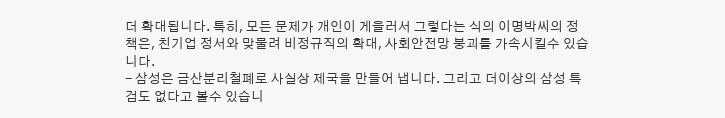더 확대됩니다. 특히, 모든 문제가 개인이 게을러서 그렇다는 식의 이명박씨의 정책은, 친기업 정서와 맞물려 비정규직의 확대, 사회안전망 붕괴를 가속시킬수 있습니다.
- 삼성은 금산분리철폐로 사실상 제국을 만들어 냅니다. 그리고 더이상의 삼성 특검도 없다고 볼수 있습니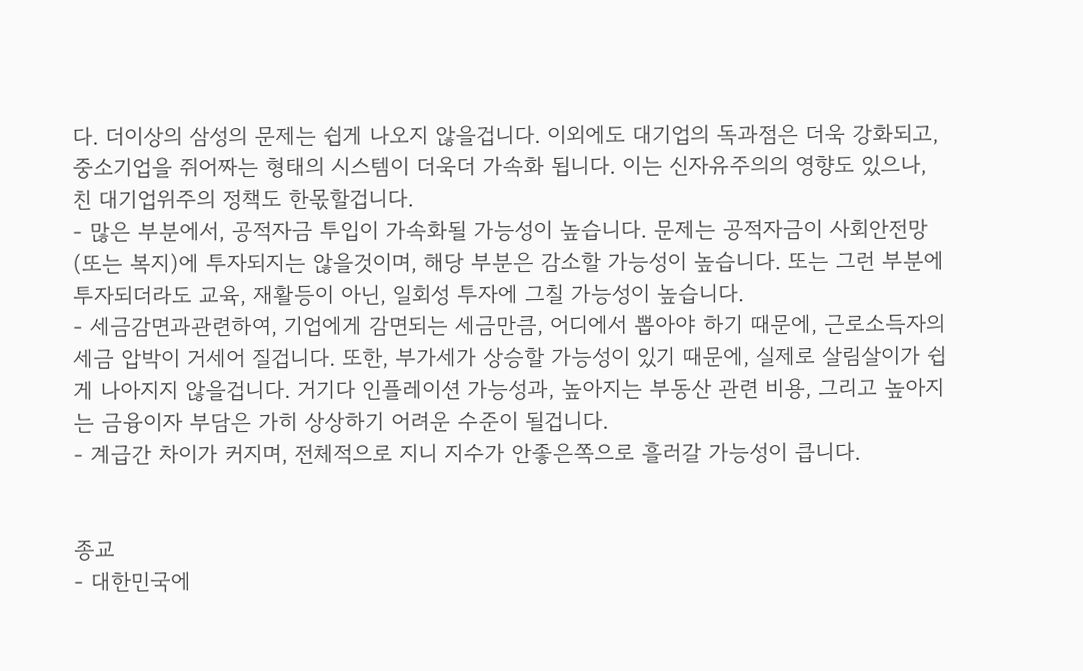다. 더이상의 삼성의 문제는 쉽게 나오지 않을겁니다. 이외에도 대기업의 독과점은 더욱 강화되고, 중소기업을 쥐어짜는 형태의 시스템이 더욱더 가속화 됩니다. 이는 신자유주의의 영향도 있으나, 친 대기업위주의 정책도 한몫할겁니다.
- 많은 부분에서, 공적자금 투입이 가속화될 가능성이 높습니다. 문제는 공적자금이 사회안전망(또는 복지)에 투자되지는 않을것이며, 해당 부분은 감소할 가능성이 높습니다. 또는 그런 부분에 투자되더라도 교육, 재활등이 아닌, 일회성 투자에 그칠 가능성이 높습니다.
- 세금감면과관련하여, 기업에게 감면되는 세금만큼, 어디에서 뽑아야 하기 때문에, 근로소득자의 세금 압박이 거세어 질겁니다. 또한, 부가세가 상승할 가능성이 있기 때문에, 실제로 살림살이가 쉽게 나아지지 않을겁니다. 거기다 인플레이션 가능성과, 높아지는 부동산 관련 비용, 그리고 높아지는 금융이자 부담은 가히 상상하기 어려운 수준이 될겁니다.
- 계급간 차이가 커지며, 전체적으로 지니 지수가 안좋은쪽으로 흘러갈 가능성이 큽니다.


종교
- 대한민국에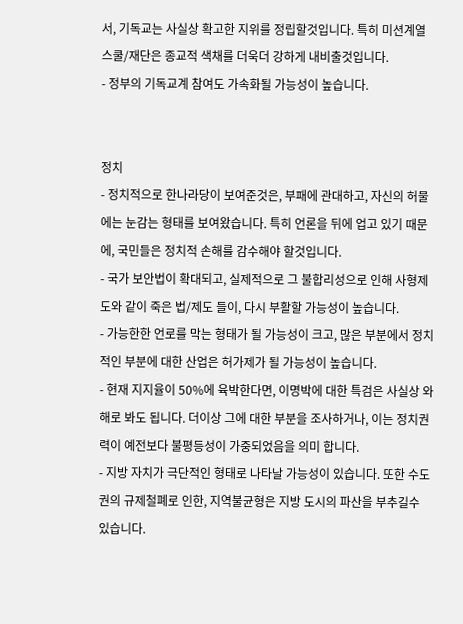서, 기독교는 사실상 확고한 지위를 정립할것입니다. 특히 미션계열 스쿨/재단은 종교적 색채를 더욱더 강하게 내비출것입니다.
- 정부의 기독교계 참여도 가속화될 가능성이 높습니다.


정치
- 정치적으로 한나라당이 보여준것은, 부패에 관대하고, 자신의 허물에는 눈감는 형태를 보여왔습니다. 특히 언론을 뒤에 업고 있기 때문에, 국민들은 정치적 손해를 감수해야 할것입니다.
- 국가 보안법이 확대되고, 실제적으로 그 불합리성으로 인해 사형제도와 같이 죽은 법/제도 들이, 다시 부활할 가능성이 높습니다.
- 가능한한 언로를 막는 형태가 될 가능성이 크고, 많은 부분에서 정치적인 부분에 대한 산업은 허가제가 될 가능성이 높습니다.
- 현재 지지율이 50%에 육박한다면, 이명박에 대한 특검은 사실상 와해로 봐도 됩니다. 더이상 그에 대한 부분을 조사하거나, 이는 정치권력이 예전보다 불평등성이 가중되었음을 의미 합니다.
- 지방 자치가 극단적인 형태로 나타날 가능성이 있습니다. 또한 수도권의 규제철폐로 인한, 지역불균형은 지방 도시의 파산을 부추길수 있습니다.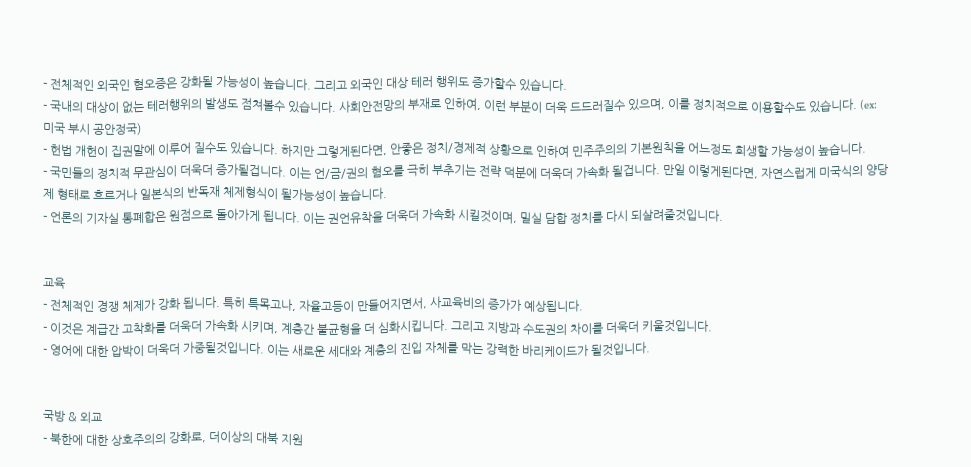- 전체적인 외국인 혐오증은 강화될 가능성이 높습니다. 그리고 외국인 대상 테러 행위도 증가할수 있습니다.
- 국내의 대상이 없는 테러행위의 발생도 점쳐볼수 있습니다. 사회안전망의 부재로 인하여, 이런 부분이 더욱 드드러질수 있으며, 이를 정치적으로 이용할수도 있습니다. (ex: 미국 부시 공안정국)
- 헌법 개헌이 집권말에 이루어 질수도 있습니다. 하지만 그렇게된다면, 안좋은 정치/경제적 상황으로 인하여 민주주의의 기본원칙을 어느정도 희생할 가능성이 높습니다.
- 국민들의 정치적 무관심이 더욱더 증가될겁니다. 이는 언/금/권의 혐오를 극히 부추기는 전략 덕분에 더욱더 가속화 될겁니다. 만일 이렇게된다면, 자연스럽게 미국식의 양당제 형태로 흐르거나 일본식의 반독재 체제형식이 될가능성이 높습니다.
- 언론의 기자실 통폐합은 원점으로 돌아가게 됩니다. 이는 권언유착을 더욱더 가속화 시킬것이며, 밀실 담합 정치를 다시 되살려줄것입니다.


교육
- 전체적인 경쟁 체제가 강화 됩니다. 특히 특목고나, 자율고등이 만들어지면서, 사교육비의 증가가 예상됩니다.
- 이것은 계급간 고착화를 더욱더 가속화 시키며, 계층간 불균형을 더 심화시킵니다. 그리고 지방과 수도권의 차이를 더욱더 키울것입니다.
- 영어에 대한 압박이 더욱더 가중될것입니다. 이는 새로운 세대와 계층의 진입 자체를 막는 강력한 바리케이드가 될것입니다.


국방 & 외교
- 북한에 대한 상호주의의 강화로, 더이상의 대북 지원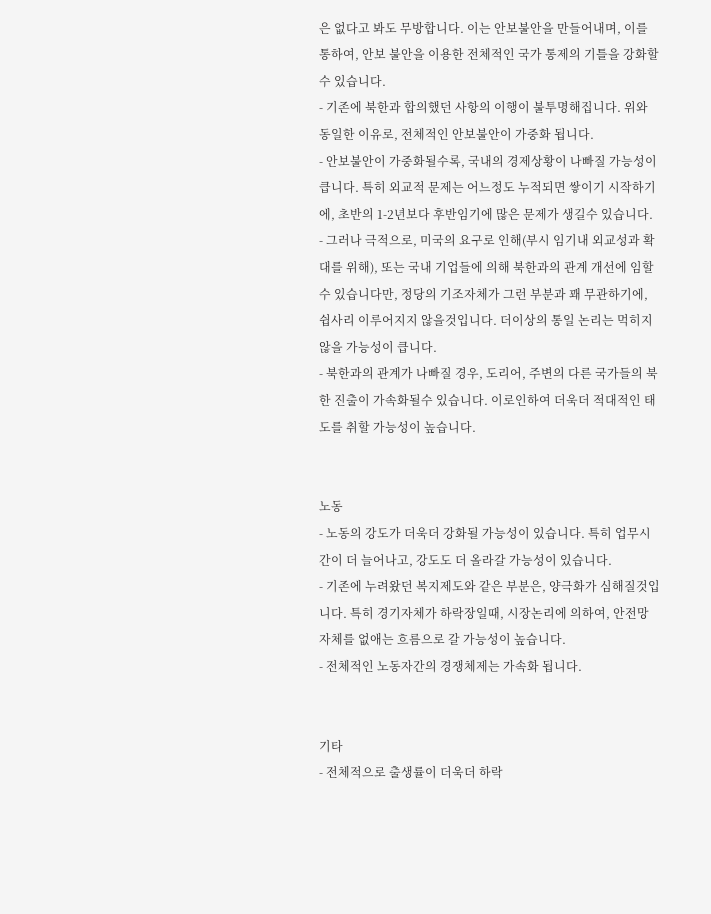은 없다고 봐도 무방합니다. 이는 안보불안을 만들어내며, 이를 통하여, 안보 불안을 이용한 전체적인 국가 통제의 기틀을 강화할수 있습니다.
- 기존에 북한과 합의했던 사항의 이행이 불투명해집니다. 위와 동일한 이유로, 전체적인 안보불안이 가중화 됩니다.
- 안보불안이 가중화될수록, 국내의 경제상황이 나빠질 가능성이 큽니다. 특히 외교적 문제는 어느정도 누적되면 쌓이기 시작하기에, 초반의 1-2년보다 후반임기에 많은 문제가 생길수 있습니다.
- 그러나 극적으로, 미국의 요구로 인해(부시 임기내 외교성과 확대를 위해), 또는 국내 기업들에 의해 북한과의 관계 개선에 임할수 있습니다만, 정당의 기조자체가 그런 부분과 꽤 무관하기에, 쉽사리 이루어지지 않을것입니다. 더이상의 통일 논리는 먹히지 않을 가능성이 큽니다.
- 북한과의 관계가 나빠질 경우, 도리어, 주변의 다른 국가들의 북한 진출이 가속화될수 있습니다. 이로인하여 더욱더 적대적인 태도를 취할 가능성이 높습니다.


노동
- 노동의 강도가 더욱더 강화될 가능성이 있습니다. 특히 업무시간이 더 늘어나고, 강도도 더 올라갈 가능성이 있습니다.
- 기존에 누려왔던 복지제도와 같은 부분은, 양극화가 심해질것입니다. 특히 경기자체가 하락장일때, 시장논리에 의하여, 안전망 자체를 없애는 흐름으로 갈 가능성이 높습니다.
- 전체적인 노동자간의 경쟁체제는 가속화 됩니다.


기타
- 전체적으로 출생률이 더욱더 하락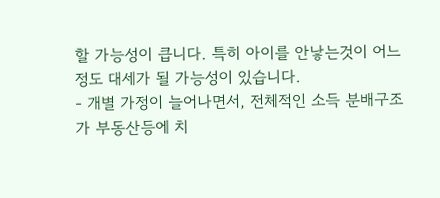할 가능성이 큽니다. 특히 아이를 안낳는것이 어느정도 대세가 될 가능성이 있습니다.
- 개별 가정이 늘어나면서, 전체적인 소득 분배구조가 부동산등에 치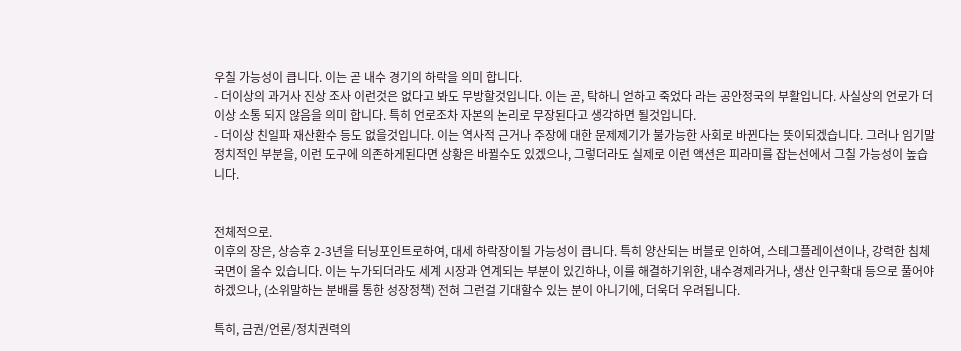우칠 가능성이 큽니다. 이는 곧 내수 경기의 하락을 의미 합니다.
- 더이상의 과거사 진상 조사 이런것은 없다고 봐도 무방할것입니다. 이는 곧, 탁하니 얻하고 죽었다 라는 공안정국의 부활입니다. 사실상의 언로가 더이상 소통 되지 않음을 의미 합니다. 특히 언로조차 자본의 논리로 무장된다고 생각하면 될것입니다.
- 더이상 친일파 재산환수 등도 없을것입니다. 이는 역사적 근거나 주장에 대한 문제제기가 불가능한 사회로 바뀐다는 뜻이되겠습니다. 그러나 임기말 정치적인 부분을, 이런 도구에 의존하게된다면 상황은 바뀔수도 있겠으나, 그렇더라도 실제로 이런 액션은 피라미를 잡는선에서 그칠 가능성이 높습니다.


전체적으로.
이후의 장은, 상승후 2-3년을 터닝포인트로하여, 대세 하락장이될 가능성이 큽니다. 특히 양산되는 버블로 인하여, 스테그플레이션이나, 강력한 침체국면이 올수 있습니다. 이는 누가되더라도 세계 시장과 연계되는 부분이 있긴하나, 이를 해결하기위한, 내수경제라거나, 생산 인구확대 등으로 풀어야 하겠으나, (소위말하는 분배를 통한 성장정책) 전혀 그런걸 기대할수 있는 분이 아니기에, 더욱더 우려됩니다.

특히, 금권/언론/정치권력의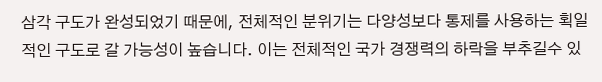삼각 구도가 완성되었기 때문에, 전체적인 분위기는 다양성보다 통제를 사용하는 획일적인 구도로 갈 가능성이 높습니다. 이는 전체적인 국가 경쟁력의 하락을 부추길수 있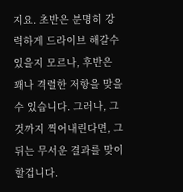지요. 초반은 분명히 강력하게 드라이브 해갈수 있을지 모르나, 후반은 꽤나 격렬한 저항을 맞을수 있습니다. 그러나, 그것까지 찍어내린다면, 그뒤는 무서운 결과를 맞이할겁니다.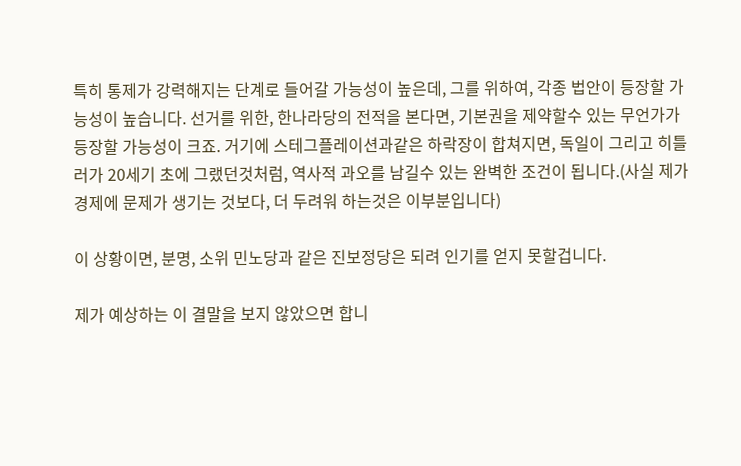특히 통제가 강력해지는 단계로 들어갈 가능성이 높은데, 그를 위하여, 각종 법안이 등장할 가능성이 높습니다. 선거를 위한, 한나라당의 전적을 본다면, 기본권을 제약할수 있는 무언가가 등장할 가능성이 크죠. 거기에 스테그플레이션과같은 하락장이 합쳐지면, 독일이 그리고 히틀러가 20세기 초에 그랬던것처럼, 역사적 과오를 남길수 있는 완벽한 조건이 됩니다.(사실 제가 경제에 문제가 생기는 것보다, 더 두려워 하는것은 이부분입니다)

이 상황이면, 분명, 소위 민노당과 같은 진보정당은 되려 인기를 얻지 못할겁니다.

제가 예상하는 이 결말을 보지 않았으면 합니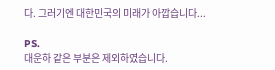다. 그러기엔 대한민국의 미래가 아깝습니다...

PS.
대운하 같은 부분은 제외하였습니다.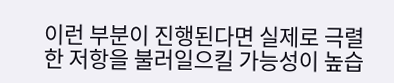이런 부분이 진행된다면 실제로 극렬한 저항을 불러일으킬 가능성이 높습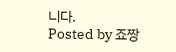니다.
Posted by 죠짱